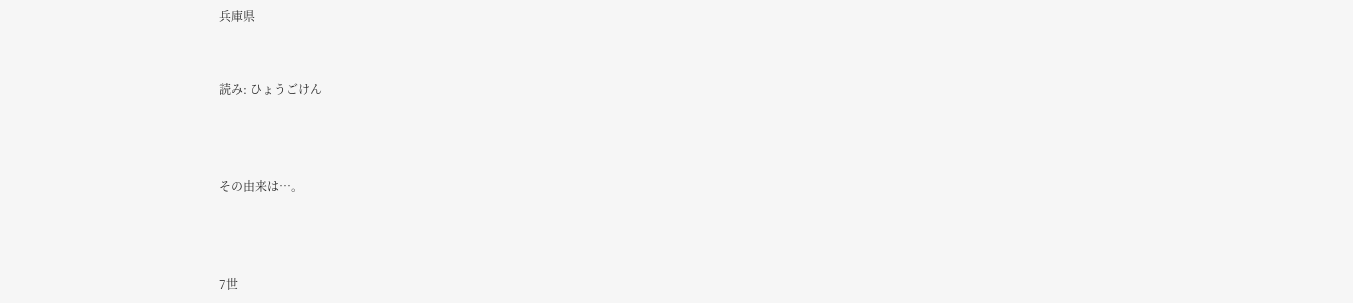兵庫県


読み: ひょうごけん



その由来は…。



7世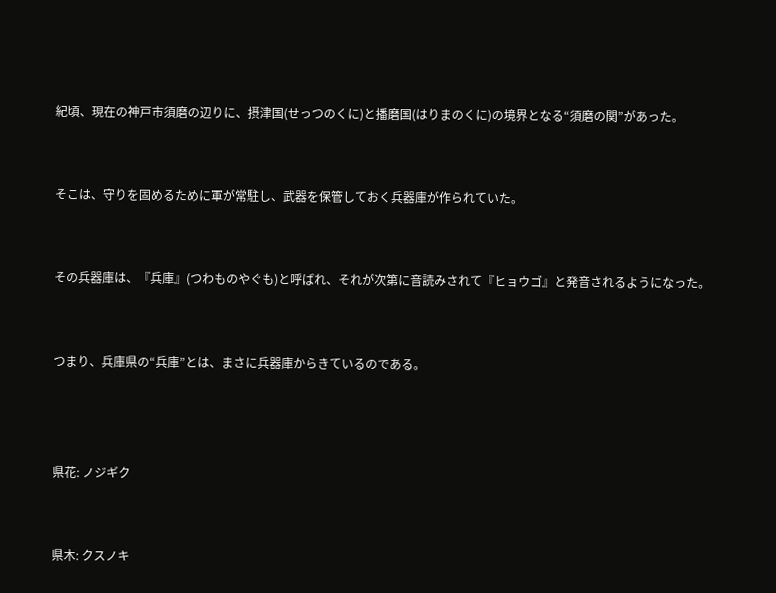紀頃、現在の神戸市須磨の辺りに、摂津国(せっつのくに)と播磨国(はりまのくに)の境界となる“須磨の関”があった。


そこは、守りを固めるために軍が常駐し、武器を保管しておく兵器庫が作られていた。


その兵器庫は、『兵庫』(つわものやぐも)と呼ばれ、それが次第に音読みされて『ヒョウゴ』と発音されるようになった。


つまり、兵庫県の“兵庫”とは、まさに兵器庫からきているのである。



県花: ノジギク


県木: クスノキ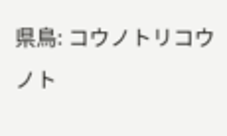県鳥: コウノトリコウノト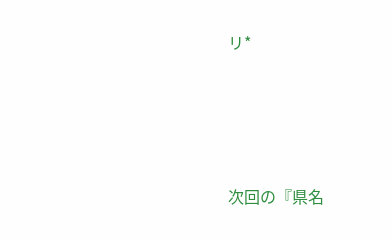リ*




次回の『県名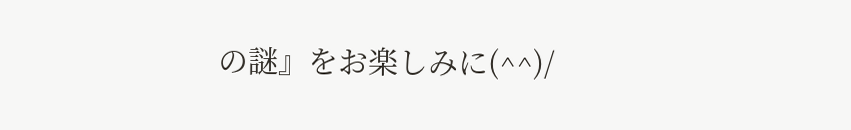の謎』をお楽しみに(^^)/